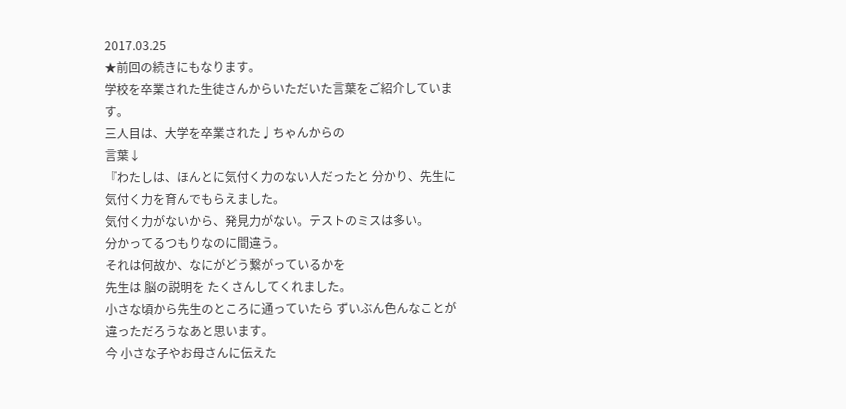2017.03.25
★前回の続きにもなります。
学校を卒業された生徒さんからいただいた言葉をご紹介しています。
三人目は、大学を卒業された♩ちゃんからの
言葉↓
『わたしは、ほんとに気付く力のない人だったと 分かり、先生に気付く力を育んでもらえました。
気付く力がないから、発見力がない。テストのミスは多い。
分かってるつもりなのに間違う。
それは何故か、なにがどう繋がっているかを
先生は 脳の説明を たくさんしてくれました。
小さな頃から先生のところに通っていたら ずいぶん色んなことが違っただろうなあと思います。
今 小さな子やお母さんに伝えた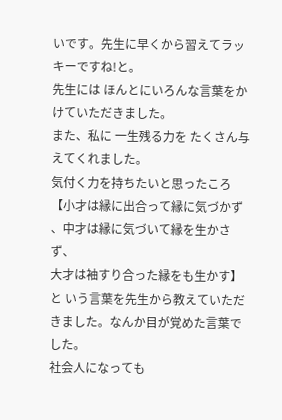いです。先生に早くから習えてラッキーですね!と。
先生には ほんとにいろんな言葉をかけていただきました。
また、私に 一生残る力を たくさん与えてくれました。
気付く力を持ちたいと思ったころ
【小才は縁に出合って縁に気づかず
、中才は縁に気づいて縁を生かさず、
大才は袖すり合った縁をも生かす】
と いう言葉を先生から教えていただきました。なんか目が覚めた言葉でした。
社会人になっても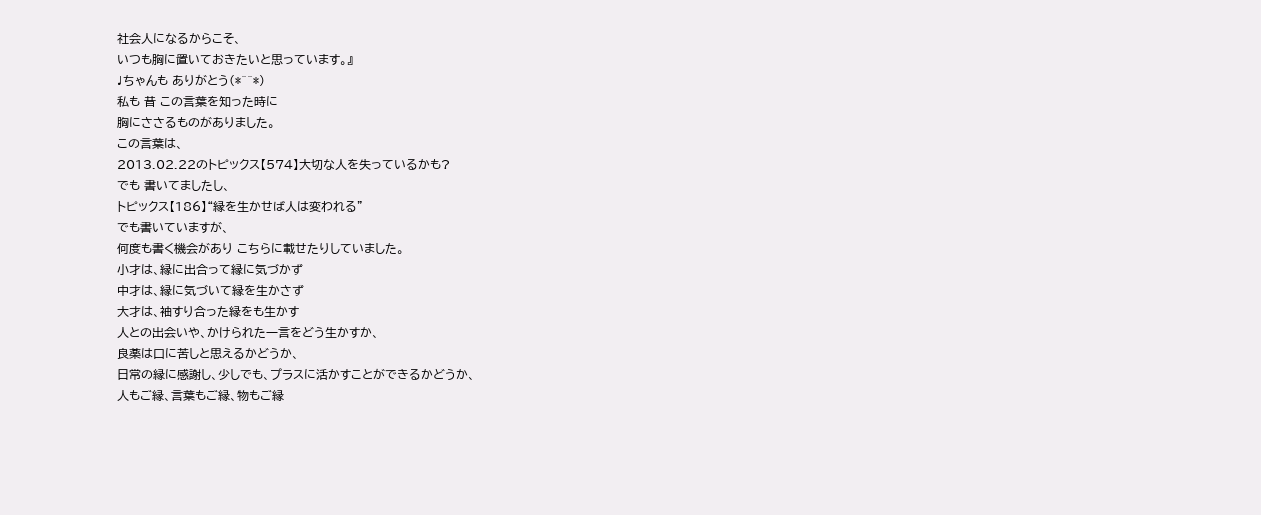社会人になるからこそ、
いつも胸に置いておきたいと思っています。』
♩ちゃんも ありがとう(*^^*)
私も 昔 この言葉を知った時に
胸にささるものがありました。
この言葉は、
2013.02.22のトピックス【574】大切な人を失っているかも?
でも 書いてましたし、
トピックス【186】“縁を生かせば人は変われる”
でも書いていますが、
何度も書く機会があり こちらに載せたりしていました。
小才は、縁に出合って縁に気づかず
中才は、縁に気づいて縁を生かさず
大才は、袖すり合った縁をも生かす
人との出会いや、かけられた一言をどう生かすか、
良薬は口に苦しと思えるかどうか、
日常の縁に感謝し、少しでも、プラスに活かすことができるかどうか、
人もご縁、言葉もご縁、物もご縁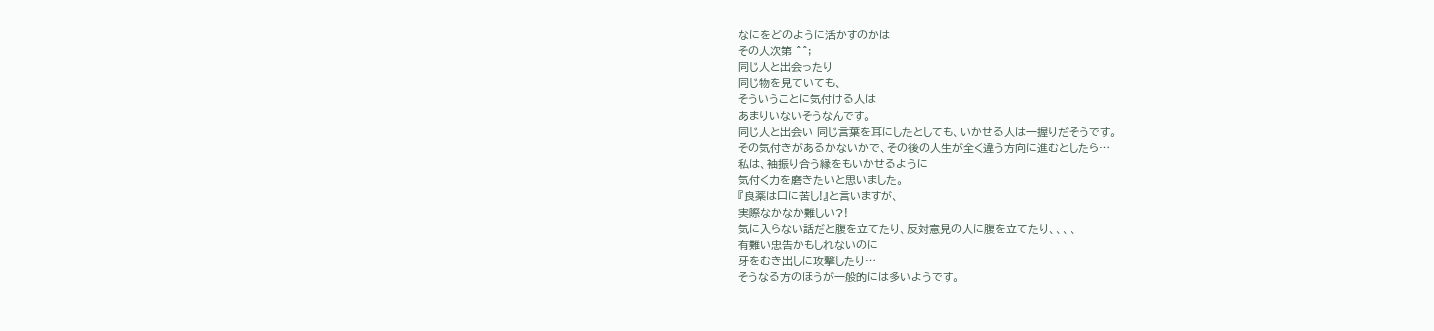なにをどのように活かすのかは
その人次第 ^^;
同じ人と出会ったり
同じ物を見ていても、
そういうことに気付ける人は
あまりいないそうなんです。
同じ人と出会い 同じ言葉を耳にしたとしても、いかせる人は一握りだそうです。
その気付きがあるかないかで、その後の人生が全く違う方向に進むとしたら…
私は、袖振り合う縁をもいかせるように
気付く力を磨きたいと思いました。
『良薬は口に苦し!』と言いますが、
実際なかなか難しい?!
気に入らない話だと腹を立てたり、反対意見の人に腹を立てたり、、、、
有難い忠告かもしれないのに
牙をむき出しに攻撃したり…
そうなる方のほうが一般的には多いようです。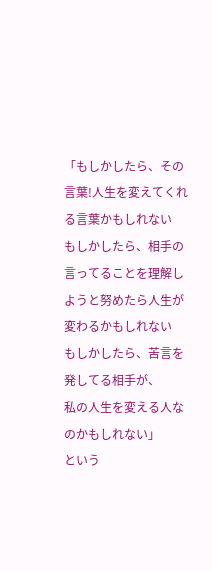「もしかしたら、その言葉!人生を変えてくれる言葉かもしれない
もしかしたら、相手の言ってることを理解しようと努めたら人生が変わるかもしれない
もしかしたら、苦言を発してる相手が、
私の人生を変える人なのかもしれない」
という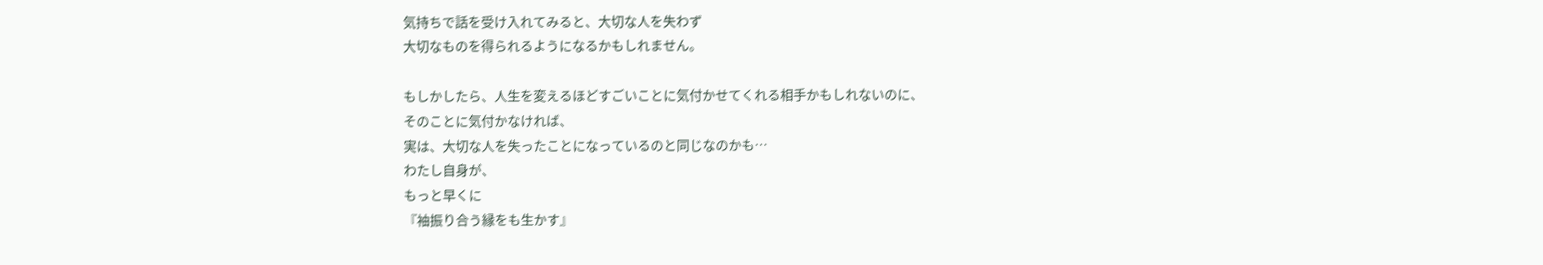気持ちで話を受け入れてみると、大切な人を失わず
大切なものを得られるようになるかもしれません。

もしかしたら、人生を変えるほどすごいことに気付かせてくれる相手かもしれないのに、
そのことに気付かなければ、
実は、大切な人を失ったことになっているのと同じなのかも…
わたし自身が、
もっと早くに
『袖振り合う縁をも生かす』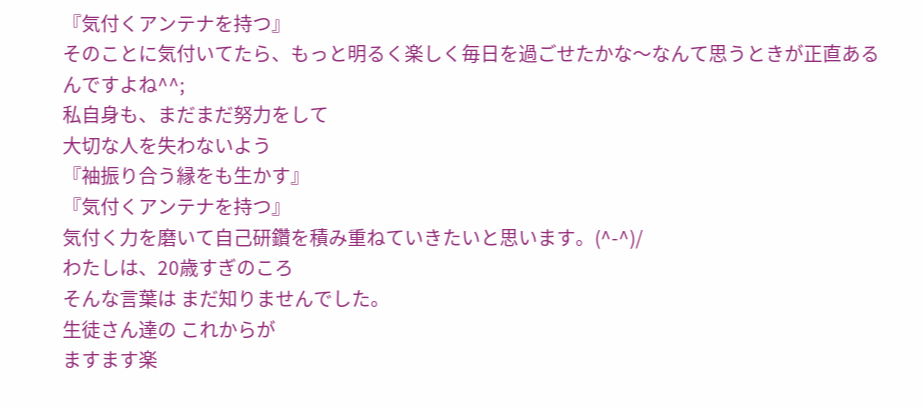『気付くアンテナを持つ』
そのことに気付いてたら、もっと明るく楽しく毎日を過ごせたかな〜なんて思うときが正直あるんですよね^^;
私自身も、まだまだ努力をして
大切な人を失わないよう
『袖振り合う縁をも生かす』
『気付くアンテナを持つ』
気付く力を磨いて自己研鑽を積み重ねていきたいと思います。(^-^)/
わたしは、20歳すぎのころ
そんな言葉は まだ知りませんでした。
生徒さん達の これからが
ますます楽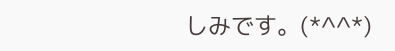しみです。(*^^*)